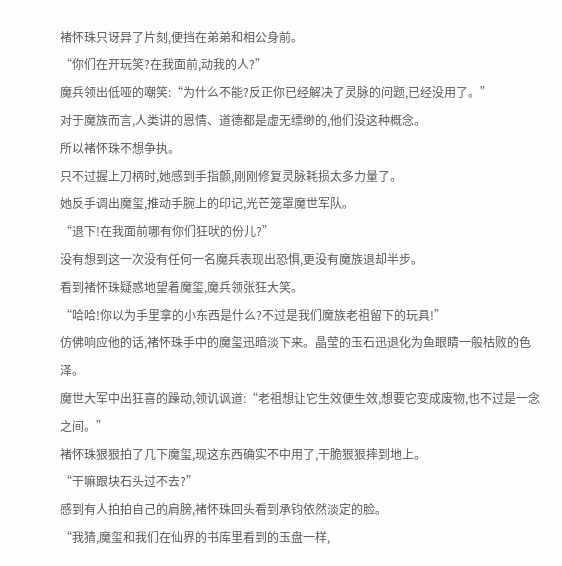褚怀珠只讶异了片刻,便挡在弟弟和相公身前。
“你们在开玩笑?在我面前,动我的人?”
魔兵领出低哑的嘲笑:“为什么不能?反正你已经解决了灵脉的问题,已经没用了。”
对于魔族而言,人类讲的恩情、道德都是虚无缥缈的,他们没这种概念。
所以褚怀珠不想争执。
只不过握上刀柄时,她感到手指颤,刚刚修复灵脉耗损太多力量了。
她反手调出魔玺,推动手腕上的印记,光芒笼罩魔世军队。
“退下!在我面前哪有你们狂吠的份儿?”
没有想到这一次没有任何一名魔兵表现出恐惧,更没有魔族退却半步。
看到褚怀珠疑惑地望着魔玺,魔兵领张狂大笑。
“哈哈!你以为手里拿的小东西是什么?不过是我们魔族老祖留下的玩具!”
仿佛响应他的话,褚怀珠手中的魔玺迅暗淡下来。晶莹的玉石迅退化为鱼眼睛一般枯败的色泽。
魔世大军中出狂喜的躁动,领讥讽道:“老祖想让它生效便生效,想要它变成废物,也不过是一念之间。”
褚怀珠狠狠拍了几下魔玺,现这东西确实不中用了,干脆狠狠摔到地上。
“干嘛跟块石头过不去?”
感到有人拍拍自己的肩膀,褚怀珠回头看到承钧依然淡定的脸。
“我猜,魔玺和我们在仙界的书库里看到的玉盘一样,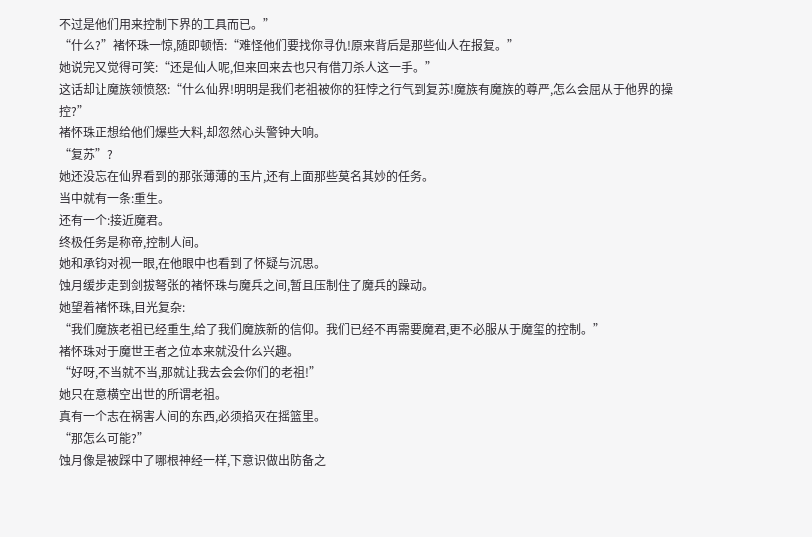不过是他们用来控制下界的工具而已。”
“什么?”褚怀珠一惊,随即顿悟:“难怪他们要找你寻仇!原来背后是那些仙人在报复。”
她说完又觉得可笑:“还是仙人呢,但来回来去也只有借刀杀人这一手。”
这话却让魔族领愤怒:“什么仙界!明明是我们老祖被你的狂悖之行气到复苏!魔族有魔族的尊严,怎么会屈从于他界的操控?”
褚怀珠正想给他们爆些大料,却忽然心头警钟大响。
“复苏”?
她还没忘在仙界看到的那张薄薄的玉片,还有上面那些莫名其妙的任务。
当中就有一条:重生。
还有一个:接近魔君。
终极任务是称帝,控制人间。
她和承钧对视一眼,在他眼中也看到了怀疑与沉思。
蚀月缓步走到剑拔弩张的褚怀珠与魔兵之间,暂且压制住了魔兵的躁动。
她望着褚怀珠,目光复杂:
“我们魔族老祖已经重生,给了我们魔族新的信仰。我们已经不再需要魔君,更不必服从于魔玺的控制。”
褚怀珠对于魔世王者之位本来就没什么兴趣。
“好呀,不当就不当,那就让我去会会你们的老祖!”
她只在意横空出世的所谓老祖。
真有一个志在祸害人间的东西,必须掐灭在摇篮里。
“那怎么可能?”
蚀月像是被踩中了哪根神经一样,下意识做出防备之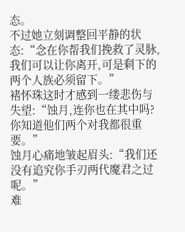态。
不过她立刻调整回平静的状态:“念在你帮我们挽救了灵脉,我们可以让你离开,可是剩下的两个人族必须留下。”
褚怀珠这时才感到一缕悲伤与失望:“蚀月,连你也在其中吗?你知道他们两个对我都很重要。”
蚀月心痛地皱起眉头:“我们还没有追究你手刃两代魔君之过呢。”
难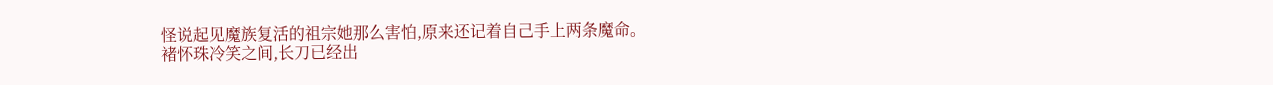怪说起见魔族复活的祖宗她那么害怕,原来还记着自己手上两条魔命。
褚怀珠冷笑之间,长刀已经出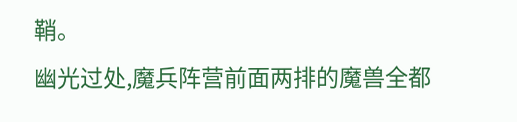鞘。
幽光过处,魔兵阵营前面两排的魔兽全都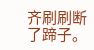齐刷刷断了蹄子。